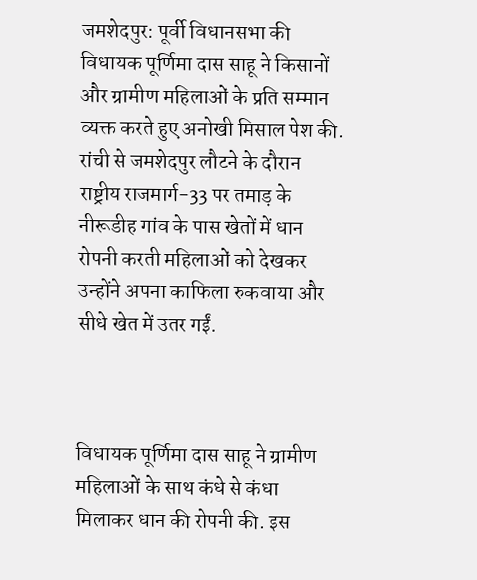जमशेदपुर: पूर्वी विधानसभा की विधायक पूर्णिमा दास साहू ने किसानों और ग्रामीण महिलाओं के प्रति सम्मान व्यक्त करते हुए अनोखी मिसाल पेश की. रांची से जमशेदपुर लौटने के दौरान राष्ट्रीय राजमार्ग-33 पर तमाड़ के नीरूडीह गांव के पास खेतों में धान रोपनी करती महिलाओं को देखकर उन्होंने अपना काफिला रुकवाया और सीधे खेत में उतर गईं.



विधायक पूर्णिमा दास साहू ने ग्रामीण महिलाओं के साथ कंधे से कंधा मिलाकर धान की रोपनी की. इस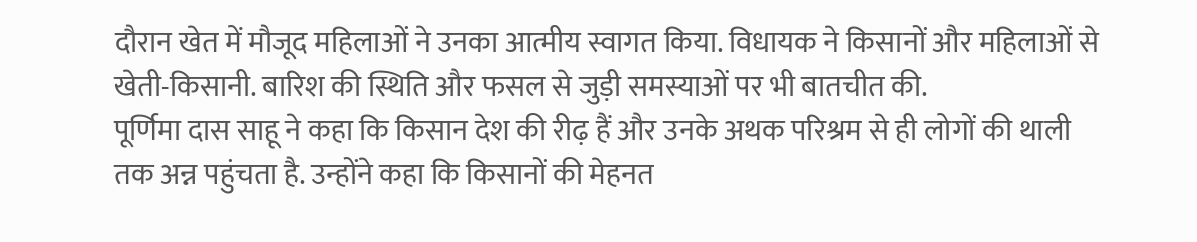दौरान खेत में मौजूद महिलाओं ने उनका आत्मीय स्वागत किया. विधायक ने किसानों और महिलाओं से खेती-किसानी. बारिश की स्थिति और फसल से जुड़ी समस्याओं पर भी बातचीत की.
पूर्णिमा दास साहू ने कहा कि किसान देश की रीढ़ हैं और उनके अथक परिश्रम से ही लोगों की थाली तक अन्न पहुंचता है. उन्होंने कहा कि किसानों की मेहनत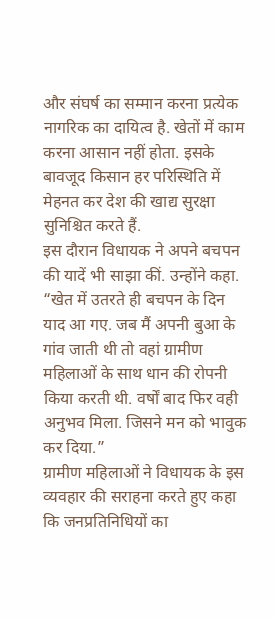और संघर्ष का सम्मान करना प्रत्येक नागरिक का दायित्व है. खेतों में काम करना आसान नहीं होता. इसके बावजूद किसान हर परिस्थिति में मेहनत कर देश की खाद्य सुरक्षा सुनिश्चित करते हैं.
इस दौरान विधायक ने अपने बचपन की यादें भी साझा कीं. उन्होंने कहा. “खेत में उतरते ही बचपन के दिन याद आ गए. जब मैं अपनी बुआ के गांव जाती थी तो वहां ग्रामीण महिलाओं के साथ धान की रोपनी किया करती थी. वर्षों बाद फिर वही अनुभव मिला. जिसने मन को भावुक कर दिया.”
ग्रामीण महिलाओं ने विधायक के इस व्यवहार की सराहना करते हुए कहा कि जनप्रतिनिधियों का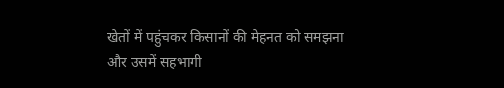खेतों में पहुंचकर किसानों की मेहनत को समझना और उसमें सहभागी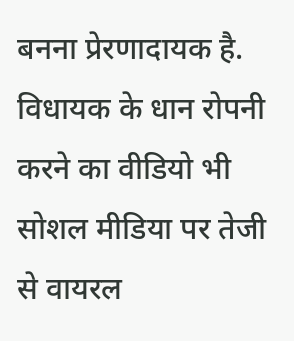बनना प्रेरणादायक है. विधायक के धान रोपनी करने का वीडियो भी सोशल मीडिया पर तेजी से वायरल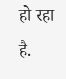हो रहा है.